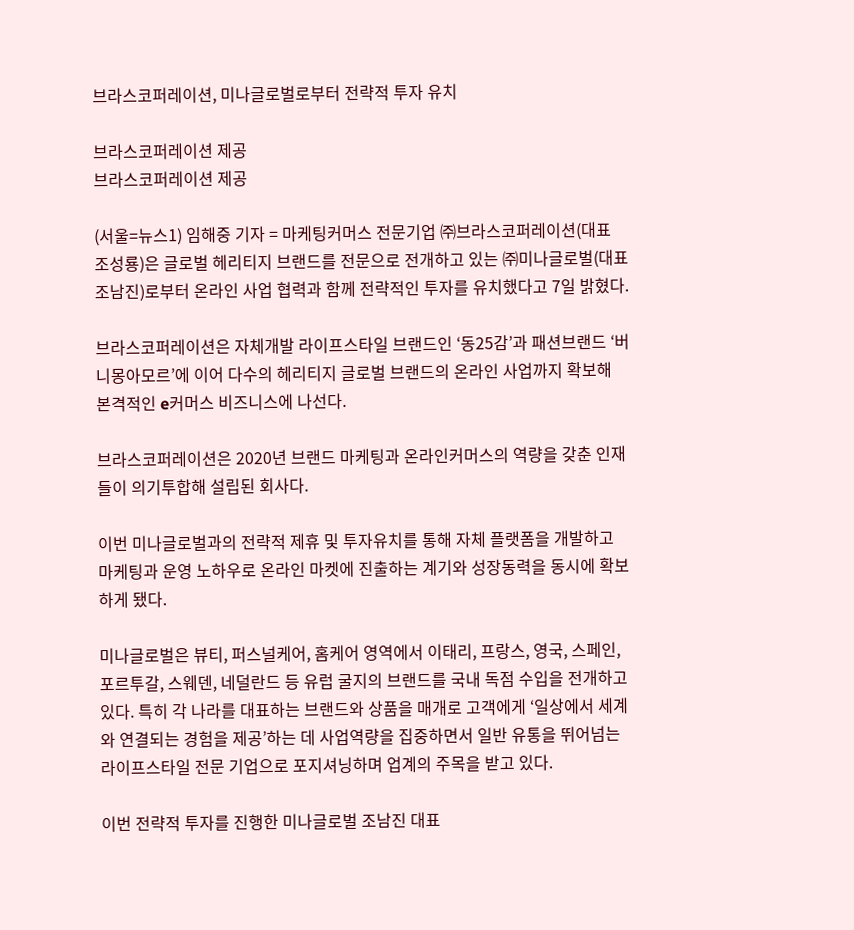브라스코퍼레이션, 미나글로벌로부터 전략적 투자 유치

브라스코퍼레이션 제공
브라스코퍼레이션 제공

(서울=뉴스1) 임해중 기자 = 마케팅커머스 전문기업 ㈜브라스코퍼레이션(대표 조성룡)은 글로벌 헤리티지 브랜드를 전문으로 전개하고 있는 ㈜미나글로벌(대표 조남진)로부터 온라인 사업 협력과 함께 전략적인 투자를 유치했다고 7일 밝혔다.

브라스코퍼레이션은 자체개발 라이프스타일 브랜드인 ‘동25감’과 패션브랜드 ‘버니몽아모르’에 이어 다수의 헤리티지 글로벌 브랜드의 온라인 사업까지 확보해 본격적인 e커머스 비즈니스에 나선다.

브라스코퍼레이션은 2020년 브랜드 마케팅과 온라인커머스의 역량을 갖춘 인재들이 의기투합해 설립된 회사다.

이번 미나글로벌과의 전략적 제휴 및 투자유치를 통해 자체 플랫폼을 개발하고 마케팅과 운영 노하우로 온라인 마켓에 진출하는 계기와 성장동력을 동시에 확보하게 됐다.

미나글로벌은 뷰티, 퍼스널케어, 홈케어 영역에서 이태리, 프랑스, 영국, 스페인, 포르투갈, 스웨덴, 네덜란드 등 유럽 굴지의 브랜드를 국내 독점 수입을 전개하고 있다. 특히 각 나라를 대표하는 브랜드와 상품을 매개로 고객에게 ‘일상에서 세계와 연결되는 경험을 제공’하는 데 사업역량을 집중하면서 일반 유통을 뛰어넘는 라이프스타일 전문 기업으로 포지셔닝하며 업계의 주목을 받고 있다.

이번 전략적 투자를 진행한 미나글로벌 조남진 대표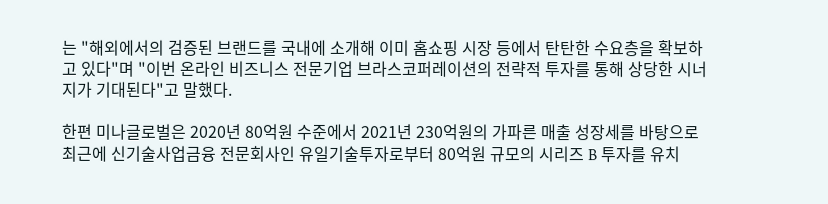는 "해외에서의 검증된 브랜드를 국내에 소개해 이미 홈쇼핑 시장 등에서 탄탄한 수요층을 확보하고 있다"며 "이번 온라인 비즈니스 전문기업 브라스코퍼레이션의 전략적 투자를 통해 상당한 시너지가 기대된다"고 말했다.

한편 미나글로벌은 2020년 80억원 수준에서 2021년 230억원의 가파른 매출 성장세를 바탕으로 최근에 신기술사업금융 전문회사인 유일기술투자로부터 80억원 규모의 시리즈 B 투자를 유치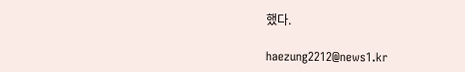했다.

haezung2212@news1.kr